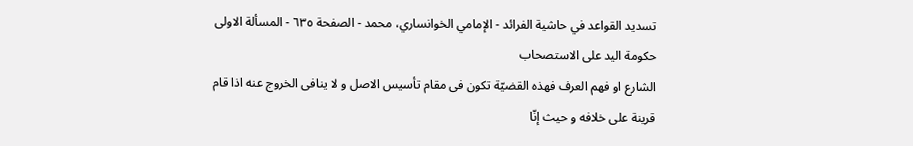تسديد القواعد في حاشية الفرائد - الإمامي الخوانساري، محمد - الصفحة ٦٣٥ - المسألة الاولى حكومة اليد على الاستصحاب
الشارع او فهم العرف فهذه القضيّة تكون فى مقام تأسيس الاصل و لا ينافى الخروج عنه اذا قام قرينة على خلافه و حيث إنّا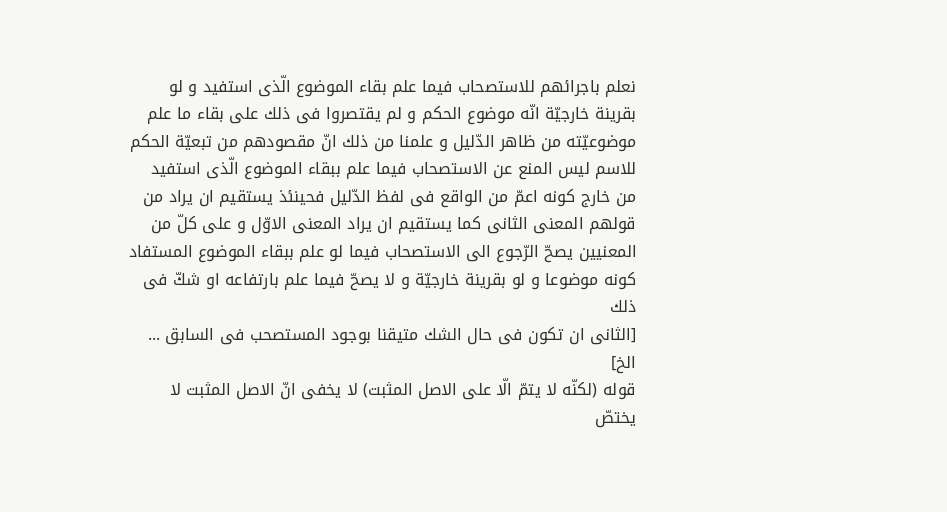نعلم باجرائهم للاستصحاب فيما علم بقاء الموضوع الّذى استفيد و لو بقرينة خارجيّة انّه موضوع الحكم و لم يقتصروا فى ذلك على بقاء ما علم موضوعيّته من ظاهر الدّليل و علمنا من ذلك انّ مقصودهم من تبعيّة الحكم للاسم ليس المنع عن الاستصحاب فيما علم ببقاء الموضوع الّذى استفيد من خارج كونه اعمّ من الواقع فى لفظ الدّليل فحينئذ يستقيم ان يراد من قولهم المعنى الثانى كما يستقيم ان يراد المعنى الاوّل و على كلّ من المعنيين يصحّ الرّجوع الى الاستصحاب فيما لو علم ببقاء الموضوع المستفاد كونه موضوعا و لو بقرينة خارجيّة و لا يصحّ فيما علم بارتفاعه او شكّ فى ذلك
[الثانى ان تكون فى حال الشك متيقنا بوجود المستصحب فى السابق ... الخ]
قوله (لكنّه لا يتمّ الّا على الاصل المثبت) لا يخفى انّ الاصل المثبت لا يختصّ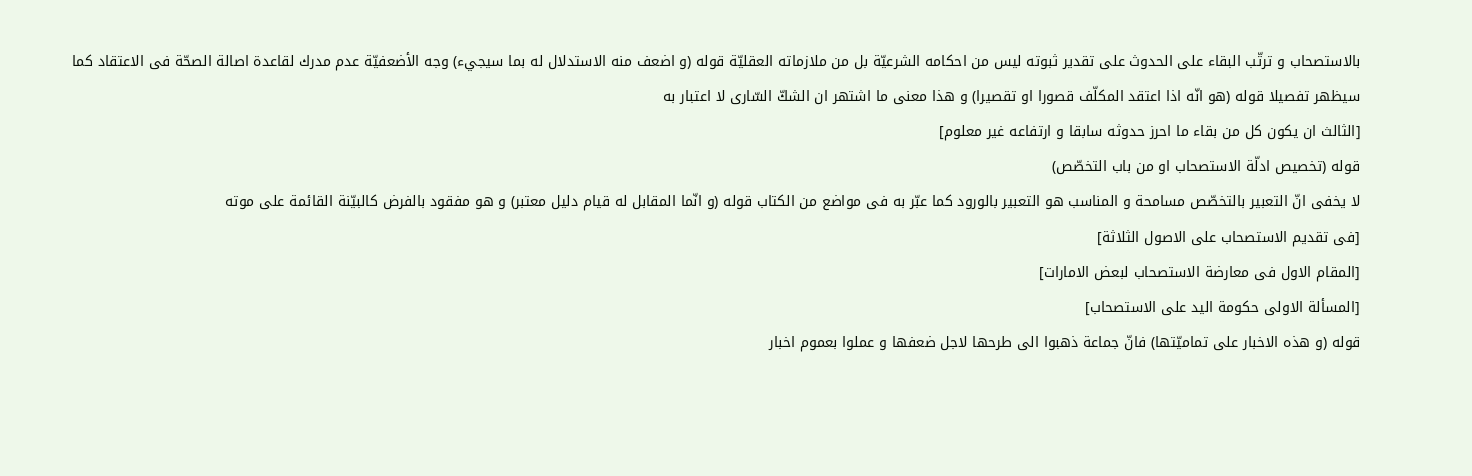بالاستصحاب و ترتّب البقاء على الحدوث على تقدير ثبوته ليس من احكامه الشرعيّة بل من ملازماته العقليّة قوله (و اضعف منه الاستدلال له بما سيجيء) وجه الأضعفيّة عدم مدرك لقاعدة اصالة الصحّة فى الاعتقاد كما سيظهر تفصيلا قوله (هو انّه اذا اعتقد المكلّف قصورا او تقصيرا) و هذا معنى ما اشتهر ان الشكّ السّارى لا اعتبار به
[الثالث ان يكون كل من بقاء ما احرز حدوثه سابقا و ارتفاعه غير معلوم]
قوله (تخصيص ادلّة الاستصحاب او من باب التخصّص)
لا يخفى انّ التعبير بالتخصّص مسامحة و المناسب هو التعبير بالورود كما عبّر به فى مواضع من الكتاب قوله (و انّما المقابل له قيام دليل معتبر) و هو مفقود بالفرض كالبيّنة القائمة على موته
[فى تقديم الاستصحاب على الاصول الثلاثة]
[المقام الاول فى معارضة الاستصحاب لبعض الامارات]
[المسألة الاولى حكومة اليد على الاستصحاب]
قوله (و هذه الاخبار على تماميّتها) فانّ جماعة ذهبوا الى طرحها لاجل ضعفها و عملوا بعموم اخبار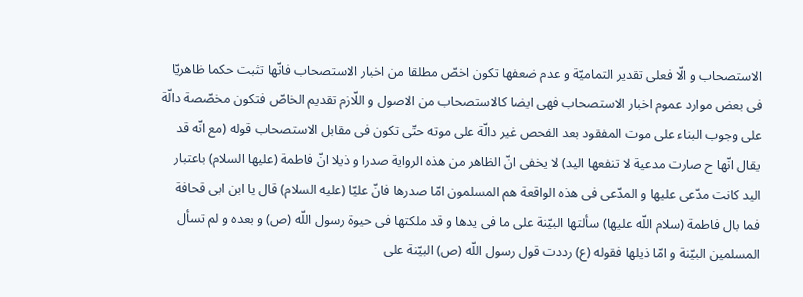الاستصحاب و الّا فعلى تقدير التماميّة و عدم ضعفها تكون اخصّ مطلقا من اخبار الاستصحاب فانّها تثبت حكما ظاهريّا فى بعض موارد عموم اخبار الاستصحاب فهى ايضا كالاستصحاب من الاصول و اللّازم تقديم الخاصّ فتكون مخصّصة دالّة على وجوب البناء على موت المفقود بعد الفحص غير دالّة على موته حتّى تكون فى مقابل الاستصحاب قوله (مع انّه قد يقال انّها ح صارت مدعية لا تنفعها اليد) لا يخفى انّ الظاهر من هذه الرواية صدرا و ذيلا انّ فاطمة (عليها السلام) باعتبار اليد كانت مدّعى عليها و المدّعى فى هذه الواقعة هم المسلمون امّا صدرها فانّ عليّا (عليه السلام) قال يا ابن ابى قحافة فما بال فاطمة (سلام اللّه عليها) سألتها البيّنة على ما فى يدها و قد ملكتها فى حيوة رسول اللّه (ص) و بعده و لم تسأل المسلمين البيّنة و امّا ذيلها فقوله (ع) رددت قول رسول اللّه (ص) البيّنة على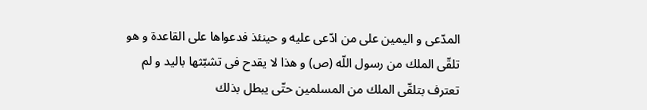المدّعى و اليمين على من ادّعى عليه و حينئذ فدعواها على القاعدة و هو تلقّى الملك من رسول اللّه (ص) و هذا لا يقدح فى تشبّثها باليد و لم تعترف بتلقّى الملك من المسلمين حتّى يبطل بذلك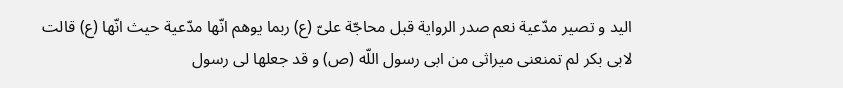اليد و تصير مدّعية نعم صدر الرواية قبل محاجّة علىّ (ع) ربما يوهم انّها مدّعية حيث انّها (ع) قالت لابى بكر لم تمنعنى ميراثى من ابى رسول اللّه (ص) و قد جعلها لى رسول